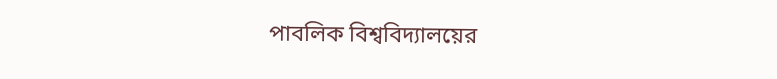পাবলিক বিশ্ববিদ্যালয়ের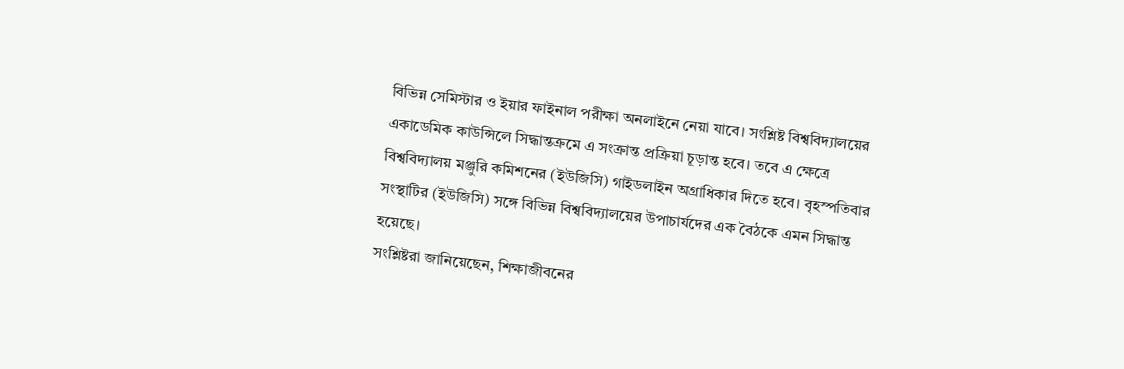বিভিন্ন সেমিস্টার ও ইয়ার ফাইনাল পরীক্ষা অনলাইনে নেয়া যাবে। সংশ্লিষ্ট বিশ্ববিদ্যালয়ের একাডেমিক কাউন্সিলে সিদ্ধান্তক্রমে এ সংক্রান্ত প্রক্রিয়া চূড়ান্ত হবে। তবে এ ক্ষেত্রে বিশ্ববিদ্যালয় মঞ্জুরি কমিশনের (ইউজিসি) গাইডলাইন অগ্রাধিকার দিতে হবে। বৃহস্পতিবার সংস্থাটির (ইউজিসি) সঙ্গে বিভিন্ন বিশ্ববিদ্যালয়ের উপাচার্যদের এক বৈঠকে এমন সিদ্ধান্ত হয়েছে।
সংশ্লিষ্টরা জানিয়েছেন, শিক্ষাজীবনের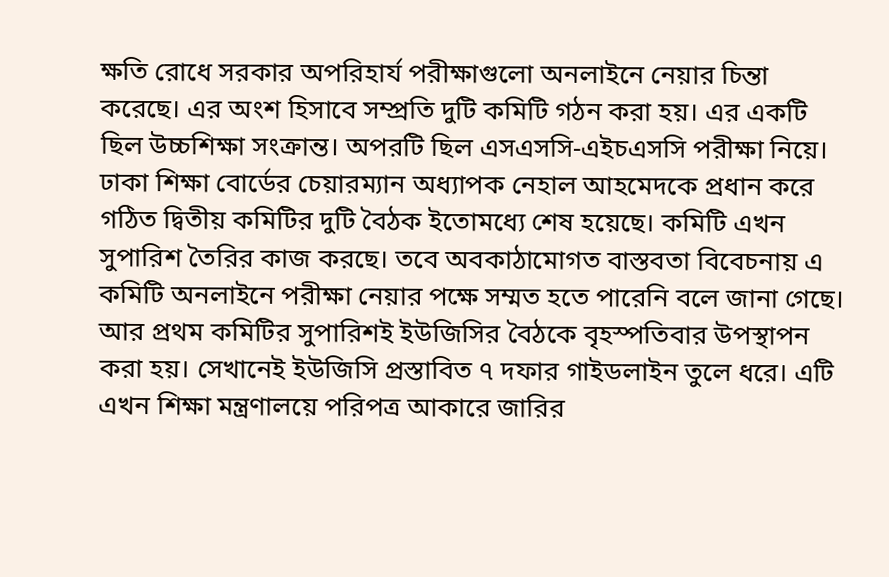ক্ষতি রোধে সরকার অপরিহার্য পরীক্ষাগুলো অনলাইনে নেয়ার চিন্তা করেছে। এর অংশ হিসাবে সম্প্রতি দুটি কমিটি গঠন করা হয়। এর একটি ছিল উচ্চশিক্ষা সংক্রান্ত। অপরটি ছিল এসএসসি-এইচএসসি পরীক্ষা নিয়ে। ঢাকা শিক্ষা বোর্ডের চেয়ারম্যান অধ্যাপক নেহাল আহমেদকে প্রধান করে গঠিত দ্বিতীয় কমিটির দুটি বৈঠক ইতোমধ্যে শেষ হয়েছে। কমিটি এখন সুপারিশ তৈরির কাজ করছে। তবে অবকাঠামোগত বাস্তবতা বিবেচনায় এ কমিটি অনলাইনে পরীক্ষা নেয়ার পক্ষে সম্মত হতে পারেনি বলে জানা গেছে। আর প্রথম কমিটির সুপারিশই ইউজিসির বৈঠকে বৃহস্পতিবার উপস্থাপন করা হয়। সেখানেই ইউজিসি প্রস্তাবিত ৭ দফার গাইডলাইন তুলে ধরে। এটি এখন শিক্ষা মন্ত্রণালয়ে পরিপত্র আকারে জারির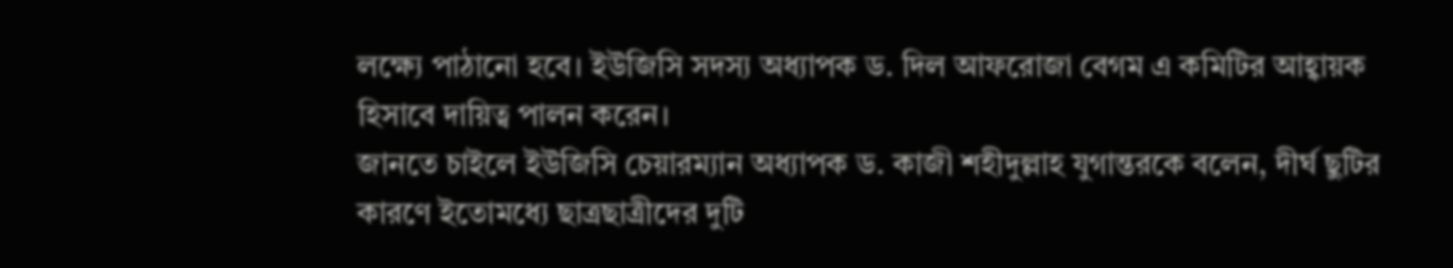লক্ষ্যে পাঠানো হবে। ইউজিসি সদস্য অধ্যাপক ড. দিল আফরোজা বেগম এ কমিটির আহ্বায়ক হিসাবে দায়িত্ব পালন করেন।
জানতে চাইলে ইউজিসি চেয়ারম্যান অধ্যাপক ড. কাজী শহীদুল্লাহ যুগান্তরকে বলেন, দীর্ঘ ছুটির কারণে ইতোমধ্যে ছাত্রছাত্রীদের দুটি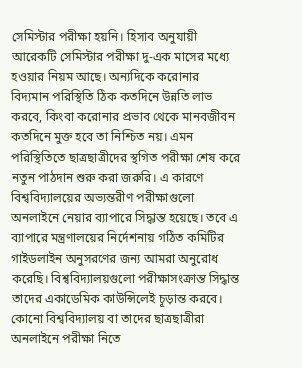সেমিস্টার পরীক্ষা হয়নি। হিসাব অনুযায়ী আরেকটি সেমিস্টার পরীক্ষা দু-এক মাসের মধ্যে হওয়ার নিয়ম আছে। অন্যদিকে করোনার বিদ্যমান পরিস্থিতি ঠিক কতদিনে উন্নতি লাভ করবে, কিংবা করোনার প্রভাব থেকে মানবজীবন কতদিনে মুক্ত হবে তা নিশ্চিত নয়। এমন পরিস্থিতিতে ছাত্রছাত্রীদের স্থগিত পরীক্ষা শেষ করে নতুন পাঠদান শুরু করা জরুরি। এ কারণে বিশ্ববিদ্যালয়ের অভ্যন্তরীণ পরীক্ষাগুলো অনলাইনে নেয়ার ব্যাপারে সিদ্ধান্ত হয়েছে। তবে এ ব্যাপারে মন্ত্রণালয়ের নির্দেশনায় গঠিত কমিটির গাইডলাইন অনুসরণের জন্য আমরা অনুরোধ করেছি। বিশ্ববিদ্যালয়গুলো পরীক্ষাসংক্রান্ত সিদ্ধান্ত তাদের একাডেমিক কাউন্সিলেই চূড়ান্ত করবে। কোনো বিশ্ববিদ্যালয় বা তাদের ছাত্রছাত্রীরা অনলাইনে পরীক্ষা নিতে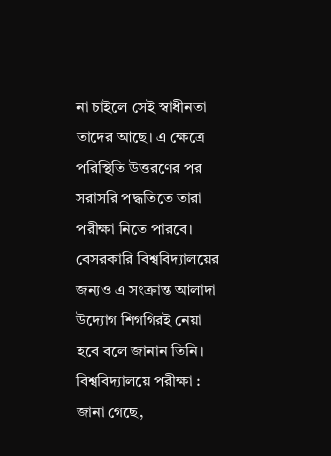না চাইলে সেই স্বাধীনতা তাদের আছে। এ ক্ষেত্রে পরিস্থিতি উত্তরণের পর সরাসরি পদ্ধতিতে তারা পরীক্ষা নিতে পারবে। বেসরকারি বিশ্ববিদ্যালয়ের জন্যও এ সংক্রান্ত আলাদা উদ্যোগ শিগগিরই নেয়া হবে বলে জানান তিনি।
বিশ্ববিদ্যালয়ে পরীক্ষা : জানা গেছে,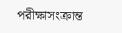পরীক্ষাসংক্রান্ত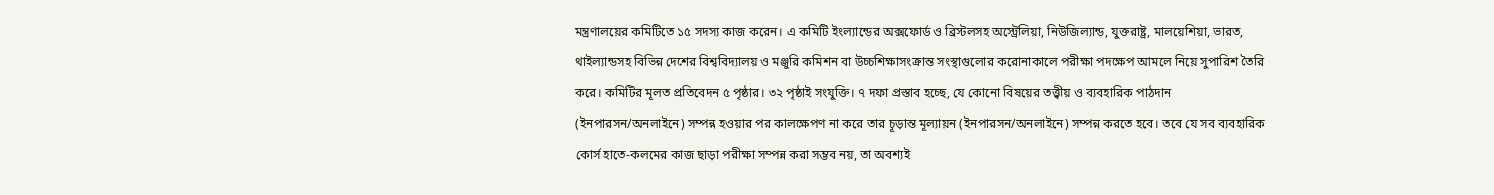মন্ত্রণালয়ের কমিটিতে ১৫ সদস্য কাজ করেন। এ কমিটি ইংল্যান্ডের অক্সফোর্ড ও ব্রিস্টলসহ অস্ট্রেলিয়া, নিউজিল্যান্ড, যুক্তরাষ্ট্র, মালয়েশিয়া, ভারত, থাইল্যান্ডসহ বিভিন্ন দেশের বিশ্ববিদ্যালয় ও মঞ্জুরি কমিশন বা উচ্চশিক্ষাসংক্রান্ত সংস্থাগুলোর করোনাকালে পরীক্ষা পদক্ষেপ আমলে নিয়ে সুপারিশ তৈরি করে। কমিটির মূলত প্রতিবেদন ৫ পৃষ্ঠার। ৩২ পৃষ্ঠাই সংযুক্তি। ৭ দফা প্রস্তাব হচ্ছে, যে কোনো বিষয়ের তত্ত্বীয় ও ব্যবহারিক পাঠদান (ইনপারসন/অনলাইনে) সম্পন্ন হওয়ার পর কালক্ষেপণ না করে তার চূড়ান্ত মূল্যায়ন (ইনপারসন/অনলাইনে) সম্পন্ন করতে হবে। তবে যে সব ব্যবহারিক কোর্স হাতে-কলমের কাজ ছাড়া পরীক্ষা সম্পন্ন করা সম্ভব নয়, তা অবশ্যই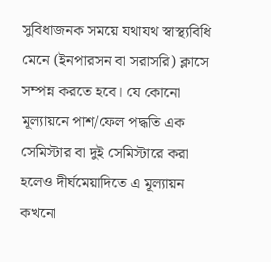সুবিধাজনক সময়ে যথাযথ স্বাস্থ্যবিধি মেনে (ইনপারসন বা সরাসরি) ক্লাসে সম্পন্ন করতে হবে। যে কোনো মূল্যায়নে পাশ/ফেল পদ্ধতি এক সেমিস্টার বা দুই সেমিস্টারে করা হলেও দীর্ঘমেয়াদিতে এ মূল্যায়ন কখনো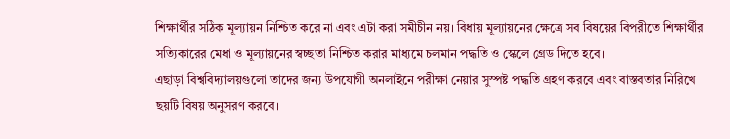শিক্ষার্থীর সঠিক মূল্যায়ন নিশ্চিত করে না এবং এটা করা সমীচীন নয়। বিধায় মূল্যায়নের ক্ষেত্রে সব বিষয়ের বিপরীতে শিক্ষার্থীর সত্যিকারের মেধা ও মূল্যায়নের স্বচ্ছতা নিশ্চিত করার মাধ্যমে চলমান পদ্ধতি ও স্কেলে গ্রেড দিতে হবে।
এছাড়া বিশ্ববিদ্যালয়গুলো তাদের জন্য উপযোগী অনলাইনে পরীক্ষা নেয়ার সুস্পষ্ট পদ্ধতি গ্রহণ করবে এবং বাস্তবতার নিরিখে ছয়টি বিষয় অনুসরণ করবে।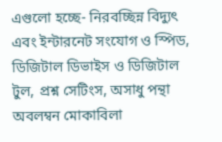এগুলো হচ্ছে- নিরবচ্ছিন্ন বিদ্যুৎ এবং ইন্টারনেট সংযোগ ও স্পিড, ডিজিটাল ডিভাইস ও ডিজিটাল টুল, প্রশ্ন সেটিংস, অসাধু পন্থা অবলম্বন মোকাবিলা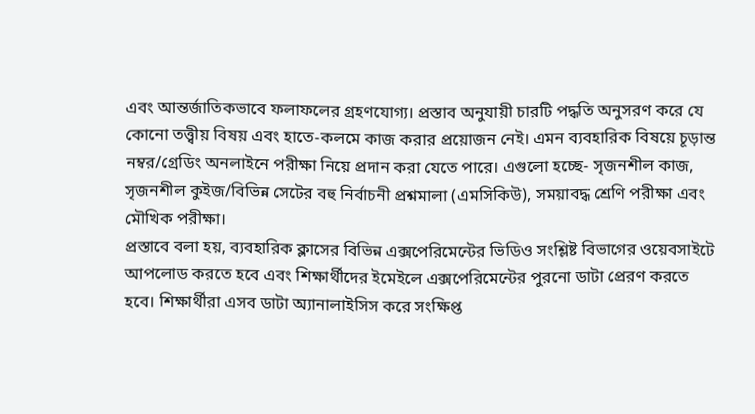এবং আন্তর্জাতিকভাবে ফলাফলের গ্রহণযোগ্য। প্রস্তাব অনুযায়ী চারটি পদ্ধতি অনুসরণ করে যে কোনো তত্ত্বীয় বিষয় এবং হাতে-কলমে কাজ করার প্রয়োজন নেই। এমন ব্যবহারিক বিষয়ে চূড়ান্ত নম্বর/গ্রেডিং অনলাইনে পরীক্ষা নিয়ে প্রদান করা যেতে পারে। এগুলো হচ্ছে- সৃজনশীল কাজ, সৃজনশীল কুইজ/বিভিন্ন সেটের বহু নির্বাচনী প্রশ্নমালা (এমসিকিউ), সময়াবদ্ধ শ্রেণি পরীক্ষা এবং মৌখিক পরীক্ষা।
প্রস্তাবে বলা হয়, ব্যবহারিক ক্লাসের বিভিন্ন এক্সপেরিমেন্টের ভিডিও সংশ্লিষ্ট বিভাগের ওয়েবসাইটে আপলোড করতে হবে এবং শিক্ষার্থীদের ইমেইলে এক্সপেরিমেন্টের পুরনো ডাটা প্রেরণ করতে হবে। শিক্ষার্থীরা এসব ডাটা অ্যানালাইসিস করে সংক্ষিপ্ত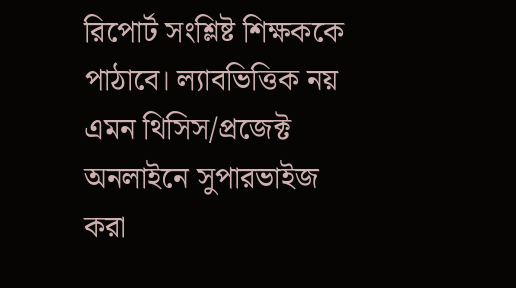রিপোর্ট সংশ্লিষ্ট শিক্ষককে পাঠাবে। ল্যাবভিত্তিক নয় এমন থিসিস/প্রজেক্ট অনলাইনে সুপারভাইজ করা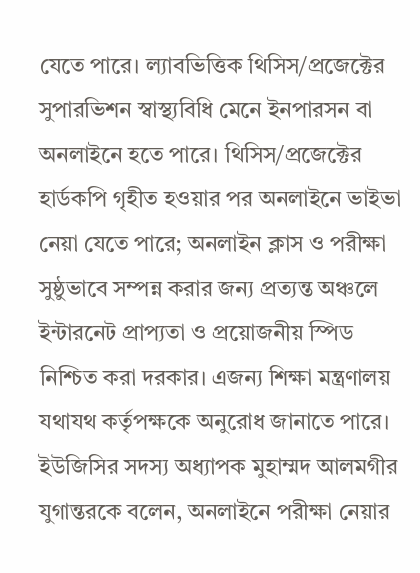যেতে পারে। ল্যাবভিত্তিক থিসিস/প্রজেক্টের সুপারভিশন স্বাস্থ্যবিধি মেনে ইনপারসন বা অনলাইনে হতে পারে। থিসিস/প্রজেক্টের হার্ডকপি গৃহীত হওয়ার পর অনলাইনে ভাইভা নেয়া যেতে পারে; অনলাইন ক্লাস ও পরীক্ষা সুষ্ঠুভাবে সম্পন্ন করার জন্য প্রত্যন্ত অঞ্চলে ইন্টারনেট প্রাপ্যতা ও প্রয়োজনীয় স্পিড নিশ্চিত করা দরকার। এজন্য শিক্ষা মন্ত্রণালয় যথাযথ কর্তৃপক্ষকে অনুরোধ জানাতে পারে।
ইউজিসির সদস্য অধ্যাপক মুহাম্মদ আলমগীর যুগান্তরকে বলেন, অনলাইনে পরীক্ষা নেয়ার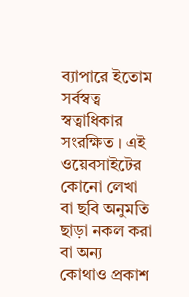ব্যাপারে ইতোম
সর্বস্বত্ব স্বত্বাধিকার সংরক্ষিত । এই ওয়েবসাইটের কোনো লেখা বা ছবি অনুমতি ছাড়া নকল করা বা অন্য কোথাও প্রকাশ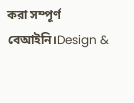করা সম্পূর্ণ বেআইনি।Design &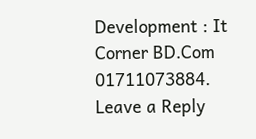Development : It Corner BD.Com 01711073884.
Leave a Reply